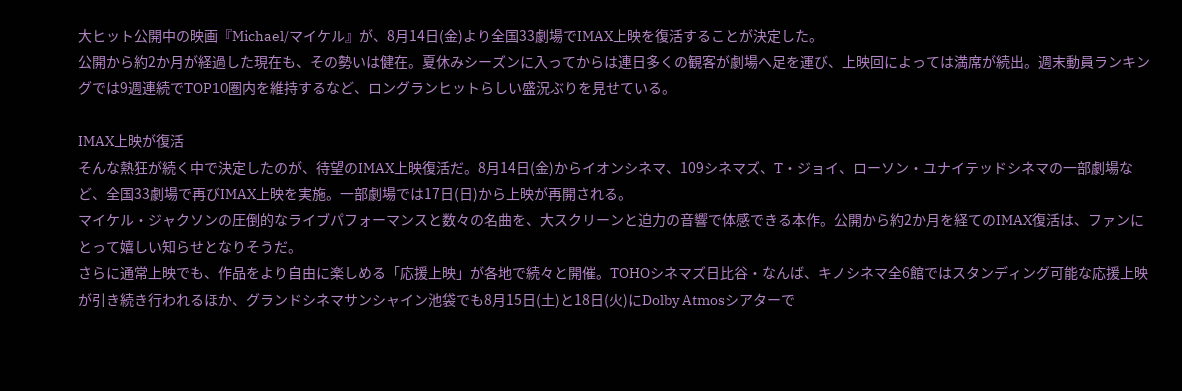大ヒット公開中の映画『Michael/マイケル』が、8月14日(金)より全国33劇場でIMAX上映を復活することが決定した。
公開から約2か月が経過した現在も、その勢いは健在。夏休みシーズンに入ってからは連日多くの観客が劇場へ足を運び、上映回によっては満席が続出。週末動員ランキングでは9週連続でTOP10圏内を維持するなど、ロングランヒットらしい盛況ぶりを見せている。

IMAX上映が復活
そんな熱狂が続く中で決定したのが、待望のIMAX上映復活だ。8月14日(金)からイオンシネマ、109シネマズ、T・ジョイ、ローソン・ユナイテッドシネマの一部劇場など、全国33劇場で再びIMAX上映を実施。一部劇場では17日(日)から上映が再開される。
マイケル・ジャクソンの圧倒的なライブパフォーマンスと数々の名曲を、大スクリーンと迫力の音響で体感できる本作。公開から約2か月を経てのIMAX復活は、ファンにとって嬉しい知らせとなりそうだ。
さらに通常上映でも、作品をより自由に楽しめる「応援上映」が各地で続々と開催。TOHOシネマズ日比谷・なんば、キノシネマ全6館ではスタンディング可能な応援上映が引き続き行われるほか、グランドシネマサンシャイン池袋でも8月15日(土)と18日(火)にDolby Atmosシアターで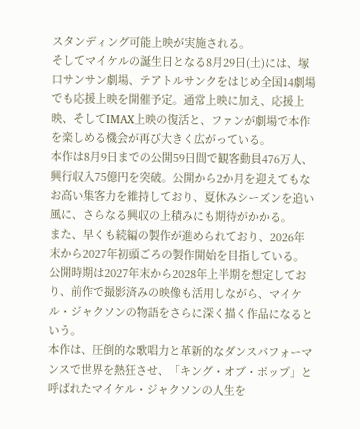スタンディング可能上映が実施される。
そしてマイケルの誕生日となる8月29日(土)には、塚口サンサン劇場、テアトルサンクをはじめ全国14劇場でも応援上映を開催予定。通常上映に加え、応援上映、そしてIMAX上映の復活と、ファンが劇場で本作を楽しめる機会が再び大きく広がっている。
本作は8月9日までの公開59日間で観客動員476万人、興行収入75億円を突破。公開から2か月を迎えてもなお高い集客力を維持しており、夏休みシーズンを追い風に、さらなる興収の上積みにも期待がかかる。
また、早くも続編の製作が進められており、2026年末から2027年初頭ごろの製作開始を目指している。公開時期は2027年末から2028年上半期を想定しており、前作で撮影済みの映像も活用しながら、マイケル・ジャクソンの物語をさらに深く描く作品になるという。
本作は、圧倒的な歌唱力と革新的なダンスパフォーマンスで世界を熱狂させ、「キング・オブ・ポップ」と呼ばれたマイケル・ジャクソンの人生を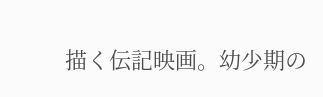描く伝記映画。幼少期の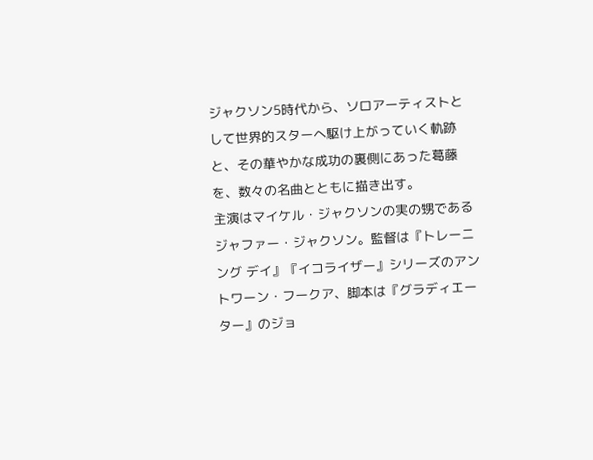ジャクソン5時代から、ソロアーティストとして世界的スターへ駆け上がっていく軌跡と、その華やかな成功の裏側にあった葛藤を、数々の名曲とともに描き出す。
主演はマイケル・ジャクソンの実の甥であるジャファー・ジャクソン。監督は『トレーニング デイ』『イコライザー』シリーズのアントワーン・フークア、脚本は『グラディエーター』のジョ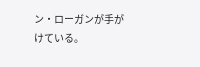ン・ローガンが手がけている。